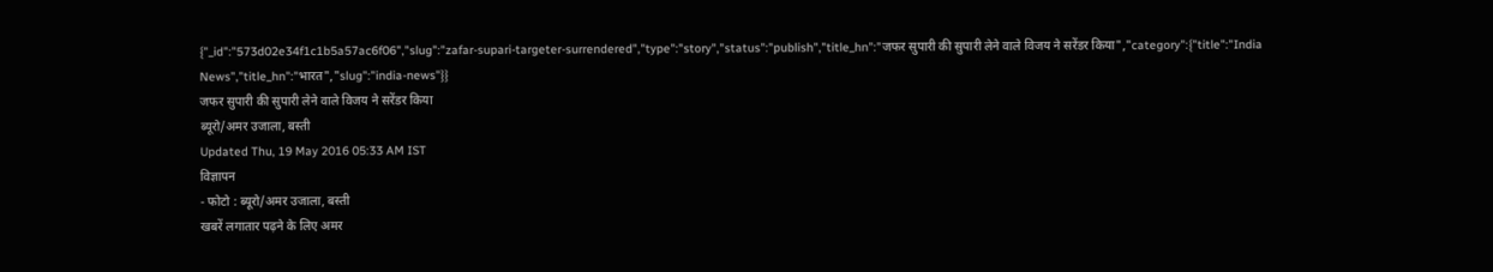{"_id":"573d02e34f1c1b5a57ac6f06","slug":"zafar-supari-targeter-surrendered","type":"story","status":"publish","title_hn":"जफर सुपारी की सुपारी लेने वाले विजय ने सरेंडर किया","category":{"title":"India News","title_hn":"भारत","slug":"india-news"}}
जफर सुपारी की सुपारी लेने वाले विजय ने सरेंडर किया
ब्यूरो/अमर उजाला, बस्ती
Updated Thu, 19 May 2016 05:33 AM IST
विज्ञापन
- फोटो : ब्यूरो/अमर उजाला, बस्ती
खबरें लगातार पढ़ने के लिए अमर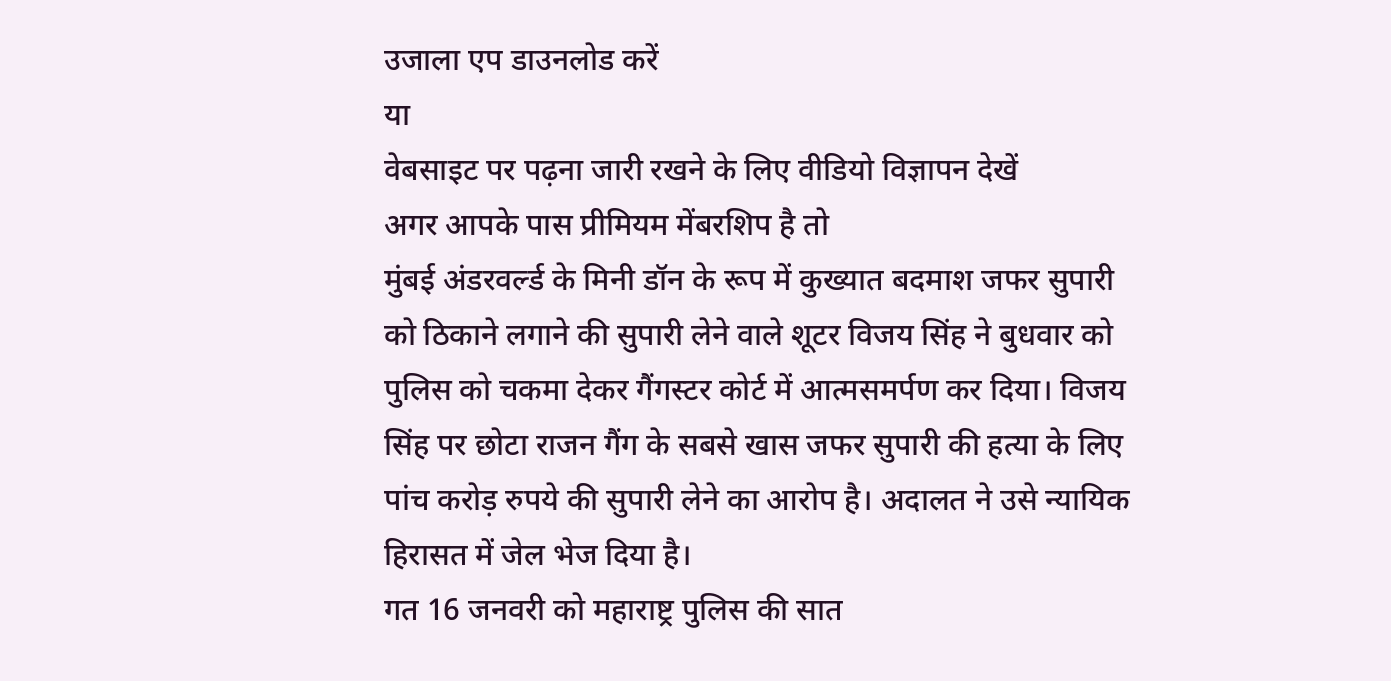उजाला एप डाउनलोड करें
या
वेबसाइट पर पढ़ना जारी रखने के लिए वीडियो विज्ञापन देखें
अगर आपके पास प्रीमियम मेंबरशिप है तो
मुंबई अंडरवर्ल्ड के मिनी डॉन के रूप में कुख्यात बदमाश जफर सुपारी को ठिकाने लगाने की सुपारी लेने वाले शूटर विजय सिंह ने बुधवार को पुलिस को चकमा देकर गैंगस्टर कोर्ट में आत्मसमर्पण कर दिया। विजय सिंह पर छोटा राजन गैंग के सबसे खास जफर सुपारी की हत्या के लिए पांच करोड़ रुपये की सुपारी लेने का आरोप है। अदालत ने उसे न्यायिक हिरासत में जेल भेज दिया है।
गत 16 जनवरी को महाराष्ट्र पुलिस की सात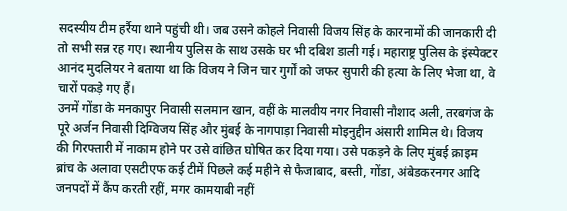सदस्यीय टीम हर्रैया थाने पहुंची थी। जब उसने कोहले निवासी विजय सिंह के कारनामों की जानकारी दी तो सभी सन्न रह गए। स्थानीय पुलिस के साथ उसके घर भी दबिश डाली गई। महाराष्ट्र पुलिस के इंस्पेक्टर आनंद मुदलियर ने बताया था कि विजय ने जिन चार गुर्गों को जफर सुपारी की हत्या के लिए भेजा था, वे चारों पकड़े गए हैं।
उनमें गोंडा के मनकापुर निवासी सलमान खान, वहीं के मालवीय नगर निवासी नौशाद अली, तरबगंज के पूरे अर्जन निवासी दिग्विजय सिंह और मुंबई के नागपाड़ा निवासी मोइनुद्दीन अंसारी शामिल थे। विजय की गिरफ्तारी में नाकाम होने पर उसे वांछित घोषित कर दिया गया। उसे पकड़ने के लिए मुंबई क्राइम ब्रांच के अलावा एसटीएफ कई टीमें पिछले कई महीने से फैजाबाद, बस्ती, गोंडा, अंबेडकरनगर आदि जनपदों में कैंप करती रहीं, मगर कामयाबी नहीं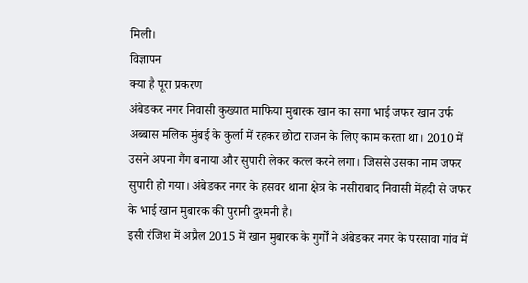मिली।
विज्ञापन
क्या है पूरा प्रकरण
अंबेडकर नगर निवासी कुख्यात माफिया मुबारक खान का सगा भाई जफर खान उर्फ अब्बास मलिक मुंबई के कुर्ला में रहकर छोटा राजन के लिए काम करता था। 2010 में उसने अपना गैंग बनाया और सुपारी लेकर कत्ल करने लगा। जिससे उसका नाम जफर सुपारी हो गया। अंबेडकर नगर के हसवर थाना क्षेत्र के नसीराबाद निवासी मेंहदी से जफर के भाई खान मुबारक की पुरानी दुश्मनी है।
इसी रंजिश में अप्रैल 2015 में खान मुबारक के गुर्गों ने अंबेडकर नगर के परसावा गांव में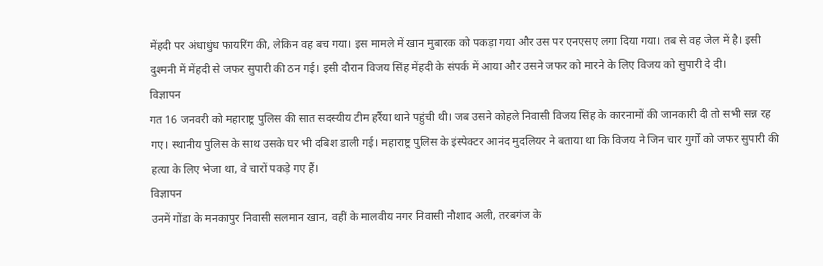मेंहदी पर अंधाधुंध फायरिंग की, लेकिन वह बच गया। इस मामले में खान मुबारक को पकड़ा गया और उस पर एनएसए लगा दिया गया। तब से वह जेल में है। इसी दुश्मनी में मेंहदी से जफर सुपारी की ठन गई। इसी दौरान विजय सिंह मेंहदी के संपर्क में आया और उसने जफर को मारने के लिए विजय को सुपारी दे दी।
विज्ञापन
गत 16 जनवरी को महाराष्ट्र पुलिस की सात सदस्यीय टीम हर्रैया थाने पहुंची थी। जब उसने कोहले निवासी विजय सिंह के कारनामों की जानकारी दी तो सभी सन्न रह गए। स्थानीय पुलिस के साथ उसके घर भी दबिश डाली गई। महाराष्ट्र पुलिस के इंस्पेक्टर आनंद मुदलियर ने बताया था कि विजय ने जिन चार गुर्गों को जफर सुपारी की हत्या के लिए भेजा था, वे चारों पकड़े गए हैं।
विज्ञापन
उनमें गोंडा के मनकापुर निवासी सलमान खान, वहीं के मालवीय नगर निवासी नौशाद अली, तरबगंज के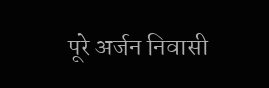पूरे अर्जन निवासी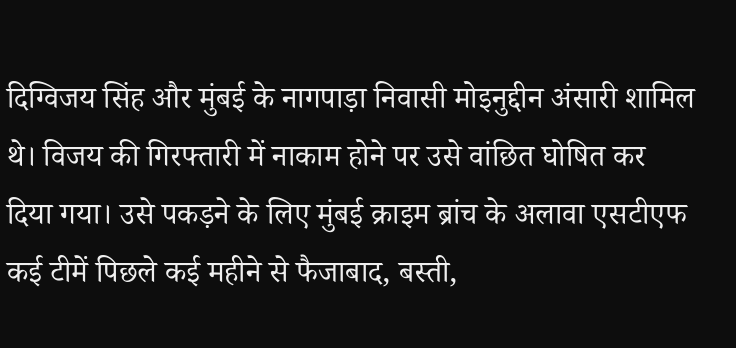दिग्विजय सिंह और मुंबई के नागपाड़ा निवासी मोइनुद्दीन अंसारी शामिल थे। विजय की गिरफ्तारी में नाकाम होने पर उसे वांछित घोषित कर दिया गया। उसे पकड़ने के लिए मुंबई क्राइम ब्रांच के अलावा एसटीएफ कई टीमें पिछले कई महीने से फैजाबाद, बस्ती,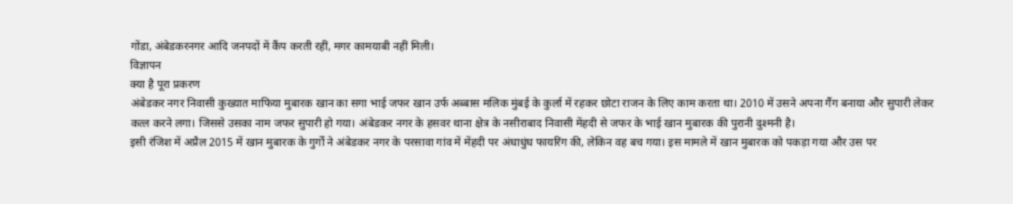गोंडा, अंबेडकरनगर आदि जनपदों में कैंप करती रहीं, मगर कामयाबी नहीं मिली।
विज्ञापन
क्या है पूरा प्रकरण
अंबेडकर नगर निवासी कुख्यात माफिया मुबारक खान का सगा भाई जफर खान उर्फ अब्बास मलिक मुंबई के कुर्ला में रहकर छोटा राजन के लिए काम करता था। 2010 में उसने अपना गैंग बनाया और सुपारी लेकर कत्ल करने लगा। जिससे उसका नाम जफर सुपारी हो गया। अंबेडकर नगर के हसवर थाना क्षेत्र के नसीराबाद निवासी मेंहदी से जफर के भाई खान मुबारक की पुरानी दुश्मनी है।
इसी रंजिश में अप्रैल 2015 में खान मुबारक के गुर्गों ने अंबेडकर नगर के परसावा गांव में मेंहदी पर अंधाधुंध फायरिंग की, लेकिन वह बच गया। इस मामले में खान मुबारक को पकड़ा गया और उस पर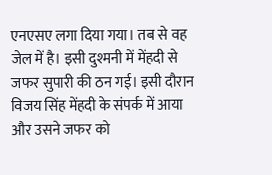एनएसए लगा दिया गया। तब से वह जेल में है। इसी दुश्मनी में मेंहदी से जफर सुपारी की ठन गई। इसी दौरान विजय सिंह मेंहदी के संपर्क में आया और उसने जफर को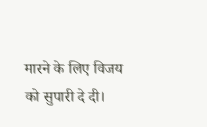मारने के लिए विजय को सुपारी दे दी।